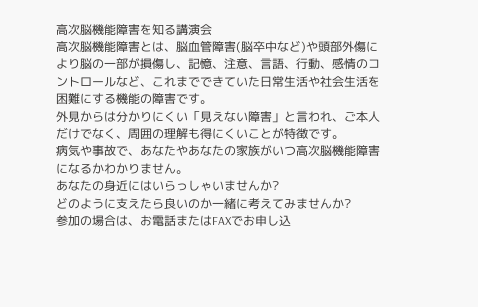高次脳機能障害を知る講演会
高次脳機能障害とは、脳血管障害(脳卒中など)や頭部外傷により脳の一部が損傷し、記憶、注意、言語、行動、感情のコントロールなど、これまでできていた日常生活や社会生活を困難にする機能の障害です。
外見からは分かりにくい「見えない障害」と言われ、ご本人だけでなく、周囲の理解も得にくいことが特徴です。
病気や事故で、あなたやあなたの家族がいつ高次脳機能障害になるかわかりません。
あなたの身近にはいらっしゃいませんか?
どのように支えたら良いのか一緒に考えてみませんか?
参加の場合は、お電話またはFAXでお申し込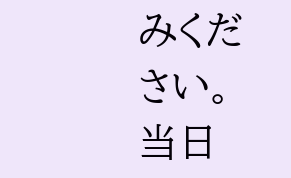みください。
当日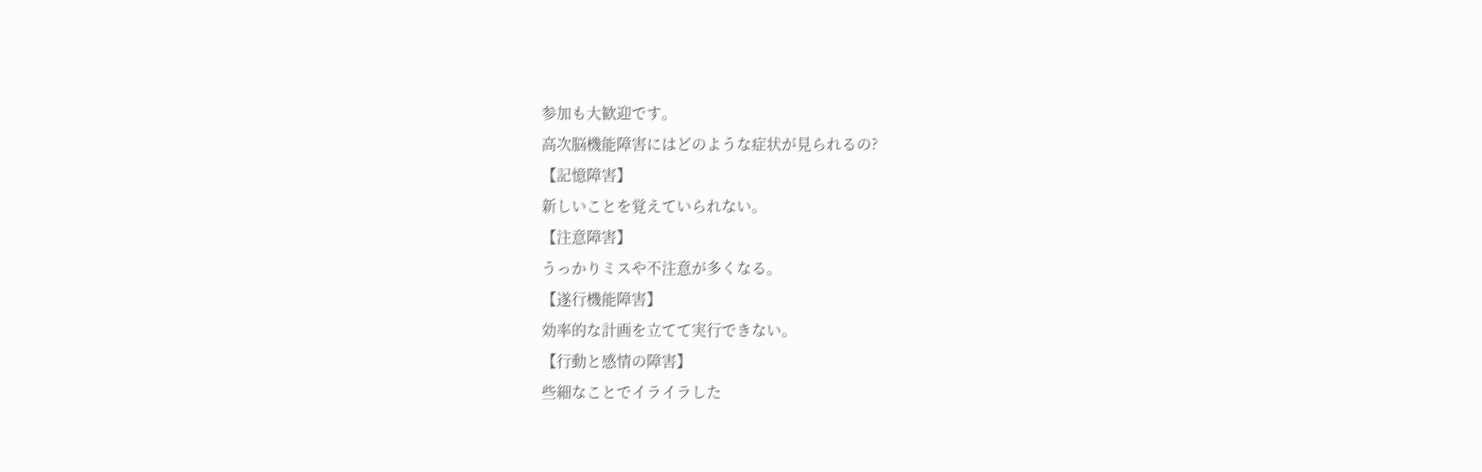参加も大歓迎です。
高次脳機能障害にはどのような症状が見られるの?
【記憶障害】
新しいことを覚えていられない。
【注意障害】
うっかりミスや不注意が多くなる。
【遂行機能障害】
効率的な計画を立てて実行できない。
【行動と感情の障害】
些細なことでイライラした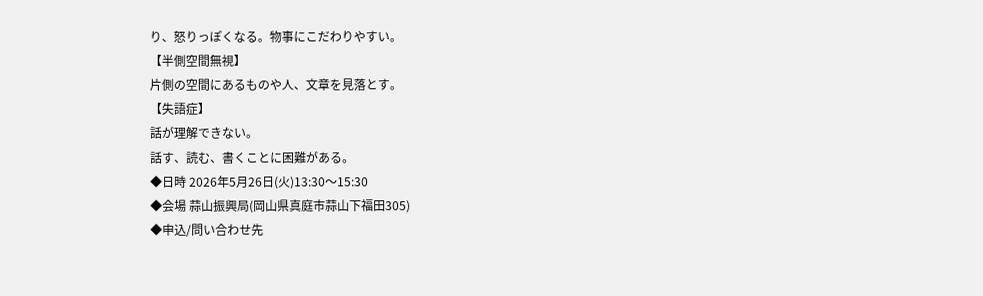り、怒りっぽくなる。物事にこだわりやすい。
【半側空間無視】
片側の空間にあるものや人、文章を見落とす。
【失語症】
話が理解できない。
話す、読む、書くことに困難がある。
◆日時 2026年5月26日(火)13:30〜15:30
◆会場 蒜山振興局(岡山県真庭市蒜山下福田305)
◆申込/問い合わせ先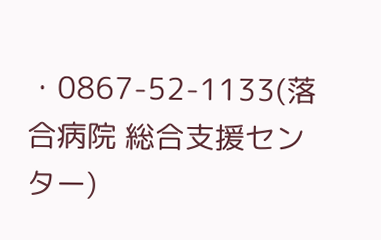・0867-52-1133(落合病院 総合支援センター)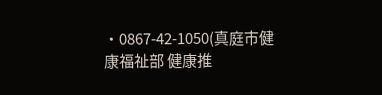・0867-42-1050(真庭市健康福祉部 健康推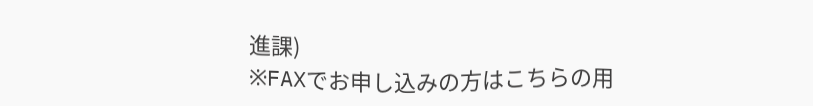進課)
※FAXでお申し込みの方はこちらの用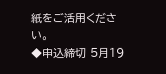紙をご活用ください。
◆申込締切 5月19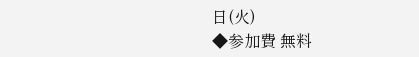日(火)
◆参加費 無料